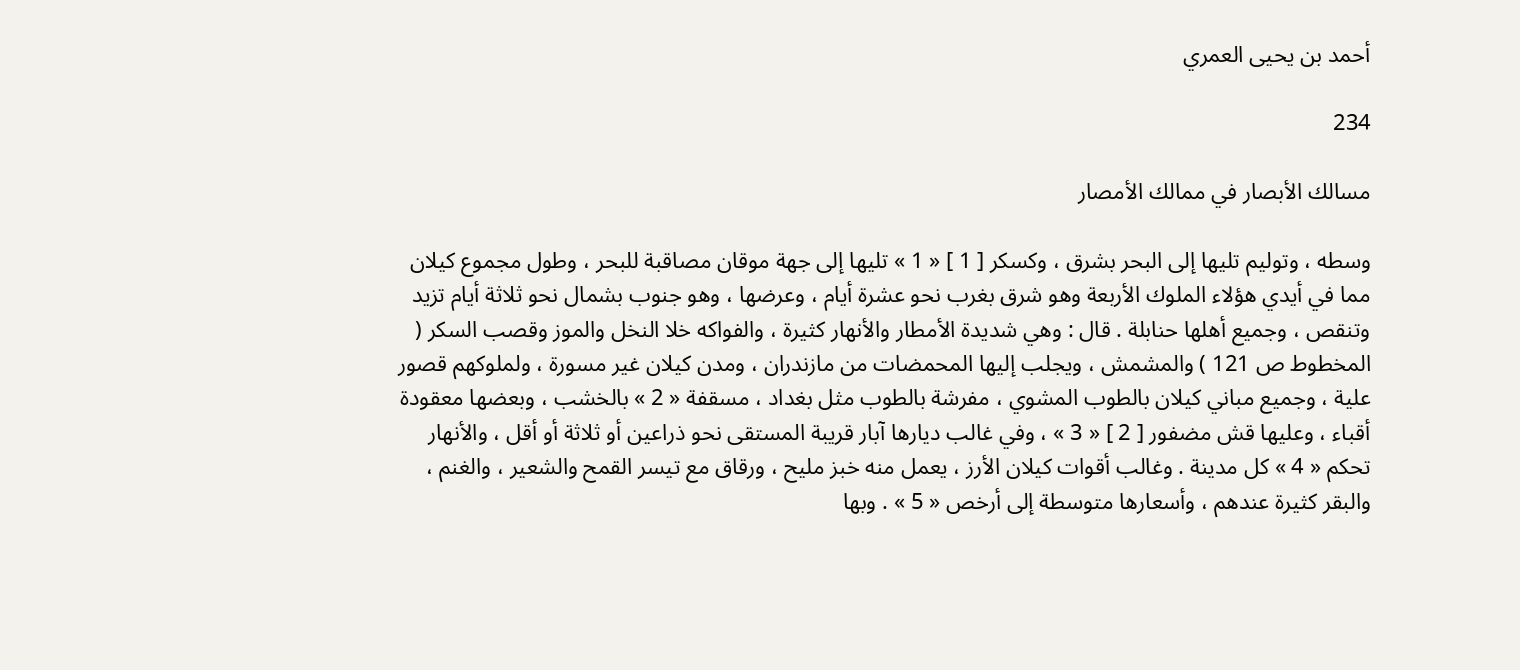أحمد بن يحيى العمري

234

مسالك الأبصار في ممالك الأمصار

وسطه ، وتوليم تليها إلى البحر بشرق ، وكسكر [ 1 ] « 1 » تليها إلى جهة موقان مصاقبة للبحر ، وطول مجموع كيلان مما في أيدي هؤلاء الملوك الأربعة وهو شرق بغرب نحو عشرة أيام ، وعرضها ، وهو جنوب بشمال نحو ثلاثة أيام تزيد وتنقص ، وجميع أهلها حنابلة . قال : وهي شديدة الأمطار والأنهار كثيرة ، والفواكه خلا النخل والموز وقصب السكر ( المخطوط ص 121 ) والمشمش ، ويجلب إليها المحمضات من مازندران ، ومدن كيلان غير مسورة ، ولملوكهم قصور علية ، وجميع مباني كيلان بالطوب المشوي ، مفرشة بالطوب مثل بغداد ، مسقفة « 2 » بالخشب ، وبعضها معقودة أقباء ، وعليها قش مضفور [ 2 ] « 3 » ، وفي غالب ديارها آبار قريبة المستقى نحو ذراعين أو ثلاثة أو أقل ، والأنهار تحكم « 4 » كل مدينة . وغالب أقوات كيلان الأرز ، يعمل منه خبز مليح ، ورقاق مع تيسر القمح والشعير ، والغنم ، والبقر كثيرة عندهم ، وأسعارها متوسطة إلى أرخص « 5 » . وبها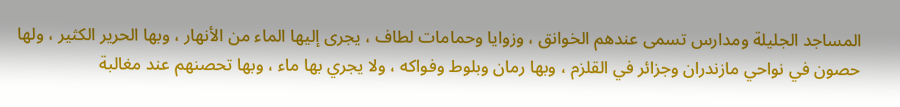المساجد الجليلة ومدارس تسمى عندهم الخوانق ، وزوايا وحمامات لطاف ، يجرى إليها الماء من الأنهار ، وبها الحرير الكثير ، ولها حصون في نواحي مازندران وجزائر في القلزم ، وبها رمان وبلوط وفواكه ، ولا يجري بها ماء ، وبها تحصنهم عند مغالبة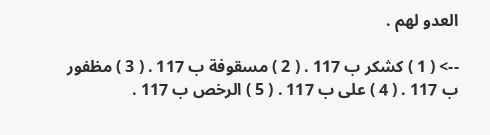العدو لهم .

--> ( 1 ) كشكر ب 117 . ( 2 ) مسقوفة ب 117 . ( 3 ) مظفور ب 117 . ( 4 ) على ب 117 . ( 5 ) الرخص ب 117 .